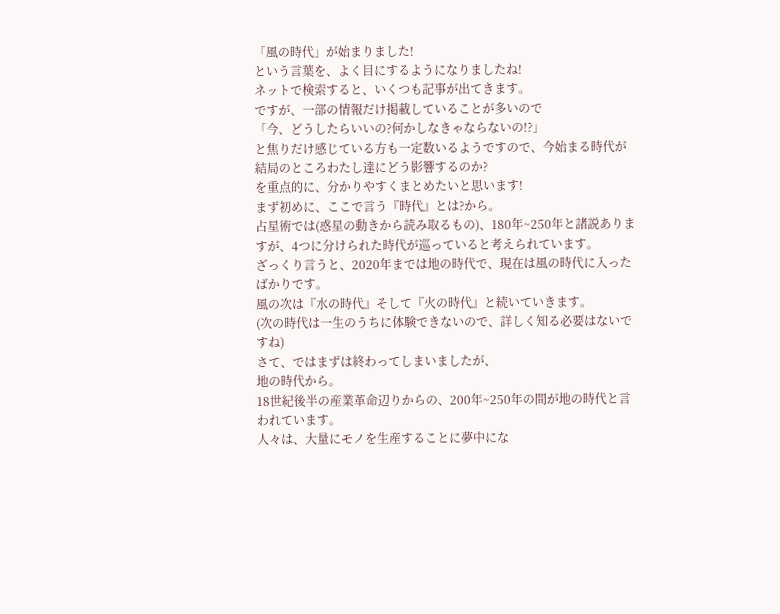「風の時代」が始まりました!
という言葉を、よく目にするようになりましたね!
ネットで検索すると、いくつも記事が出てきます。
ですが、一部の情報だけ掲載していることが多いので
「今、どうしたらいいの?何かしなきゃならないの!?」
と焦りだけ感じている方も一定数いるようですので、今始まる時代が結局のところわたし達にどう影響するのか?
を重点的に、分かりやすくまとめたいと思います!
まず初めに、ここで言う『時代』とは?から。
占星術では(惑星の動きから読み取るもの)、180年~250年と諸説ありますが、4つに分けられた時代が巡っていると考えられています。
ざっくり言うと、2020年までは地の時代で、現在は風の時代に入ったばかりです。
風の次は『水の時代』そして『火の時代』と続いていきます。
(次の時代は一生のうちに体験できないので、詳しく知る必要はないですね)
さて、ではまずは終わってしまいましたが、
地の時代から。
18世紀後半の産業革命辺りからの、200年~250年の間が地の時代と言われています。
人々は、大量にモノを生産することに夢中にな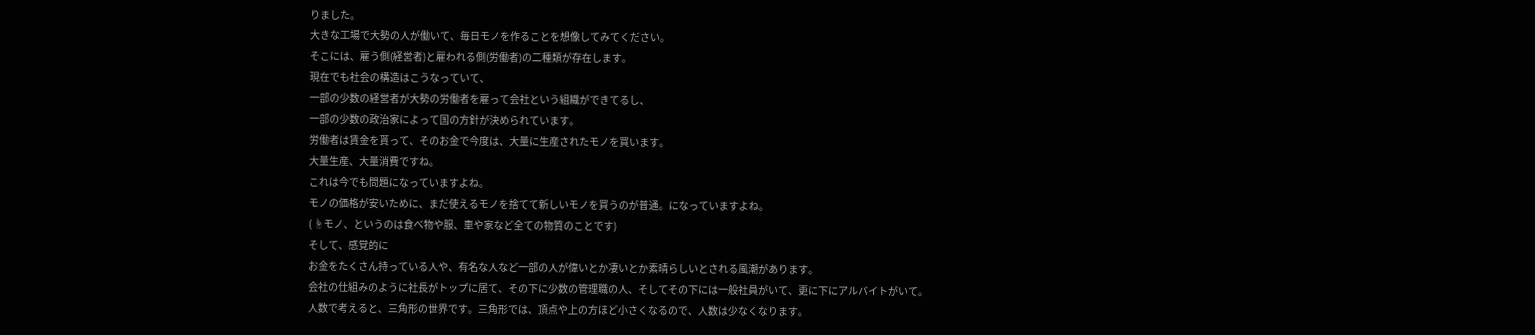りました。
大きな工場で大勢の人が働いて、毎日モノを作ることを想像してみてください。
そこには、雇う側(経営者)と雇われる側(労働者)の二種類が存在します。
現在でも社会の構造はこうなっていて、
一部の少数の経営者が大勢の労働者を雇って会社という組織ができてるし、
一部の少数の政治家によって国の方針が決められています。
労働者は賃金を貰って、そのお金で今度は、大量に生産されたモノを買います。
大量生産、大量消費ですね。
これは今でも問題になっていますよね。
モノの価格が安いために、まだ使えるモノを捨てて新しいモノを買うのが普通。になっていますよね。
( ☝モノ、というのは食べ物や服、車や家など全ての物質のことです)
そして、感覚的に
お金をたくさん持っている人や、有名な人など一部の人が偉いとか凄いとか素晴らしいとされる風潮があります。
会社の仕組みのように社長がトップに居て、その下に少数の管理職の人、そしてその下には一般社員がいて、更に下にアルバイトがいて。
人数で考えると、三角形の世界です。三角形では、頂点や上の方ほど小さくなるので、人数は少なくなります。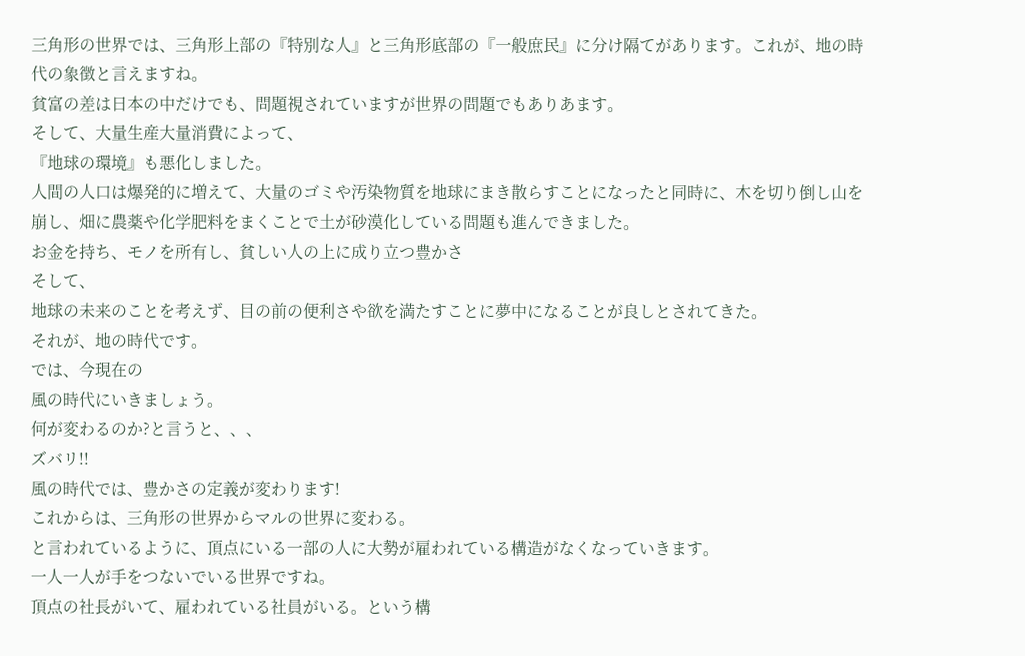三角形の世界では、三角形上部の『特別な人』と三角形底部の『一般庶民』に分け隔てがあります。これが、地の時代の象徴と言えますね。
貧富の差は日本の中だけでも、問題視されていますが世界の問題でもありあます。
そして、大量生産大量消費によって、
『地球の環境』も悪化しました。
人間の人口は爆発的に増えて、大量のゴミや汚染物質を地球にまき散らすことになったと同時に、木を切り倒し山を崩し、畑に農薬や化学肥料をまくことで土が砂漠化している問題も進んできました。
お金を持ち、モノを所有し、貧しい人の上に成り立つ豊かさ
そして、
地球の未来のことを考えず、目の前の便利さや欲を満たすことに夢中になることが良しとされてきた。
それが、地の時代です。
では、今現在の
風の時代にいきましょう。
何が変わるのか?と言うと、、、
ズバリ!!
風の時代では、豊かさの定義が変わります!
これからは、三角形の世界からマルの世界に変わる。
と言われているように、頂点にいる一部の人に大勢が雇われている構造がなくなっていきます。
一人一人が手をつないでいる世界ですね。
頂点の社長がいて、雇われている社員がいる。という構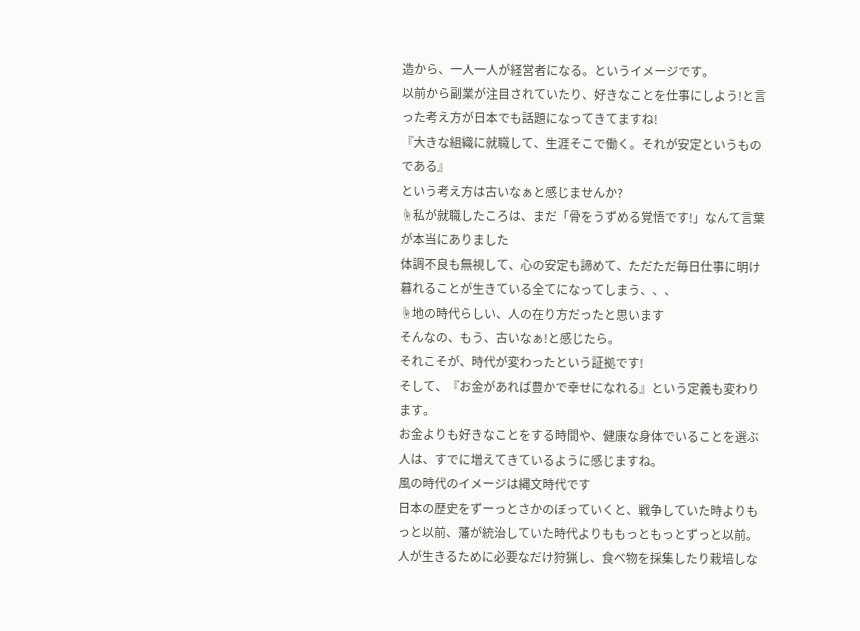造から、一人一人が経営者になる。というイメージです。
以前から副業が注目されていたり、好きなことを仕事にしよう!と言った考え方が日本でも話題になってきてますね!
『大きな組織に就職して、生涯そこで働く。それが安定というものである』
という考え方は古いなぁと感じませんか?
☝私が就職したころは、まだ「骨をうずめる覚悟です!」なんて言葉が本当にありました
体調不良も無視して、心の安定も諦めて、ただただ毎日仕事に明け暮れることが生きている全てになってしまう、、、
☝地の時代らしい、人の在り方だったと思います
そんなの、もう、古いなぁ!と感じたら。
それこそが、時代が変わったという証拠です!
そして、『お金があれば豊かで幸せになれる』という定義も変わります。
お金よりも好きなことをする時間や、健康な身体でいることを選ぶ人は、すでに増えてきているように感じますね。
風の時代のイメージは縄文時代です
日本の歴史をずーっとさかのぼっていくと、戦争していた時よりもっと以前、藩が統治していた時代よりももっともっとずっと以前。
人が生きるために必要なだけ狩猟し、食べ物を採集したり栽培しな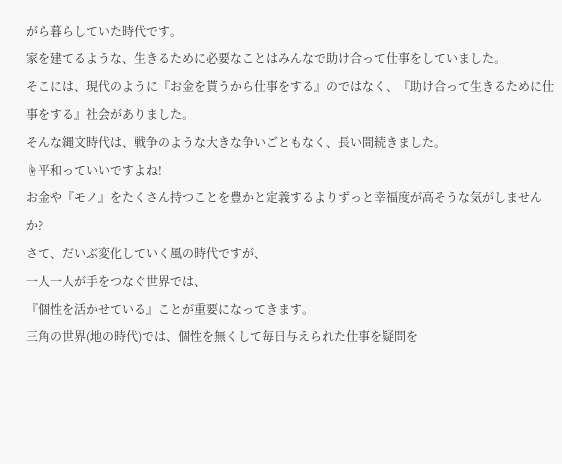がら暮らしていた時代です。
家を建てるような、生きるために必要なことはみんなで助け合って仕事をしていました。
そこには、現代のように『お金を貰うから仕事をする』のではなく、『助け合って生きるために仕事をする』社会がありました。
そんな縄文時代は、戦争のような大きな争いごともなく、長い間続きました。
☝平和っていいですよね!
お金や『モノ』をたくさん持つことを豊かと定義するよりずっと幸福度が高そうな気がしませんか?
さて、だいぶ変化していく風の時代ですが、
一人一人が手をつなぐ世界では、
『個性を活かせている』ことが重要になってきます。
三角の世界(地の時代)では、個性を無くして毎日与えられた仕事を疑問を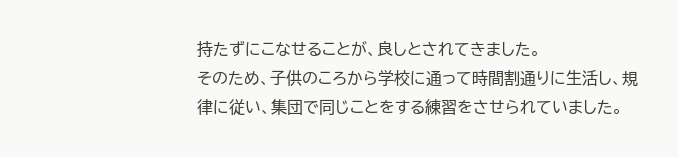持たずにこなせることが、良しとされてきました。
そのため、子供のころから学校に通って時間割通りに生活し、規律に従い、集団で同じことをする練習をさせられていました。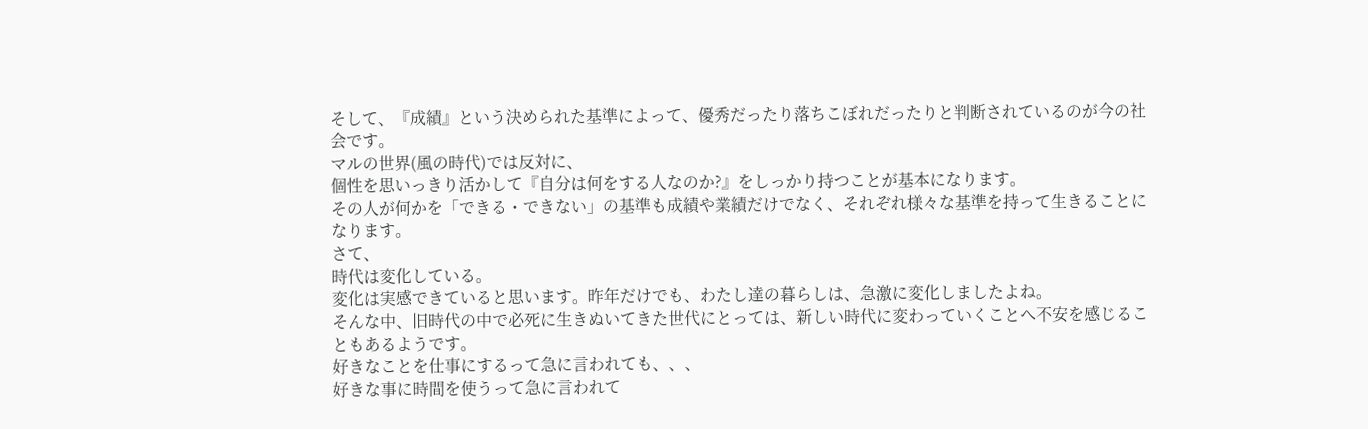そして、『成績』という決められた基準によって、優秀だったり落ちこぼれだったりと判断されているのが今の社会です。
マルの世界(風の時代)では反対に、
個性を思いっきり活かして『自分は何をする人なのか?』をしっかり持つことが基本になります。
その人が何かを「できる・できない」の基準も成績や業績だけでなく、それぞれ様々な基準を持って生きることになります。
さて、
時代は変化している。
変化は実感できていると思います。昨年だけでも、わたし達の暮らしは、急激に変化しましたよね。
そんな中、旧時代の中で必死に生きぬいてきた世代にとっては、新しい時代に変わっていくことへ不安を感じることもあるようです。
好きなことを仕事にするって急に言われても、、、
好きな事に時間を使うって急に言われて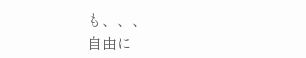も、、、
自由に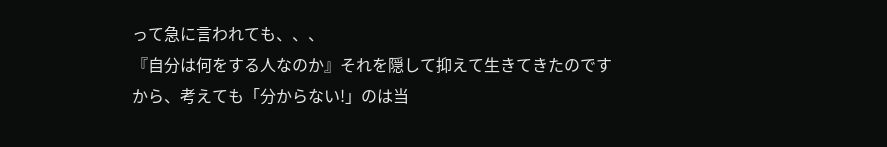って急に言われても、、、
『自分は何をする人なのか』それを隠して抑えて生きてきたのですから、考えても「分からない!」のは当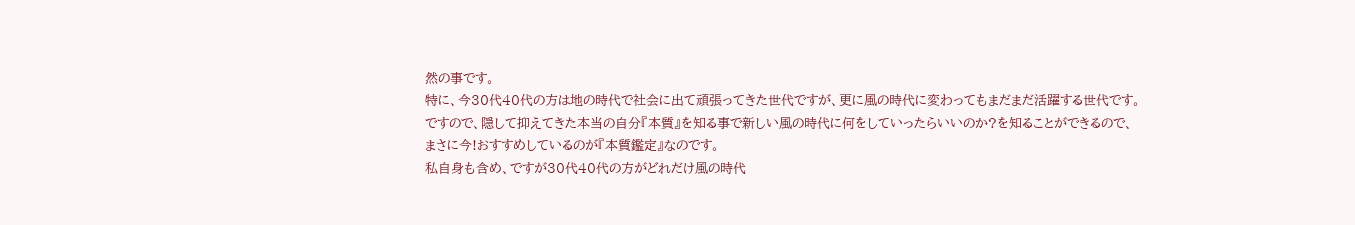然の事です。
特に、今30代40代の方は地の時代で社会に出て頑張ってきた世代ですが、更に風の時代に変わってもまだまだ活躍する世代です。
ですので、隠して抑えてきた本当の自分『本質』を知る事で新しい風の時代に何をしていったらいいのか?を知ることができるので、
まさに今!おすすめしているのが『本質鑑定』なのです。
私自身も含め、ですが30代40代の方がどれだけ風の時代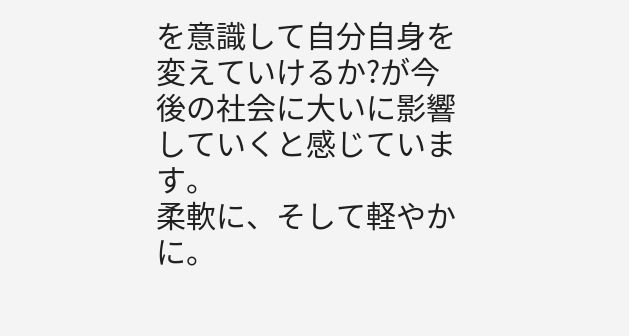を意識して自分自身を変えていけるか?が今後の社会に大いに影響していくと感じています。
柔軟に、そして軽やかに。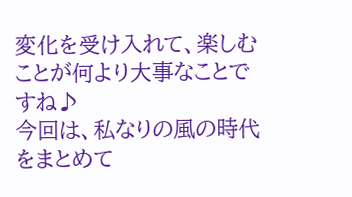変化を受け入れて、楽しむことが何より大事なことですね♪
今回は、私なりの風の時代をまとめて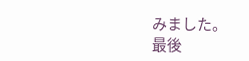みました。
最後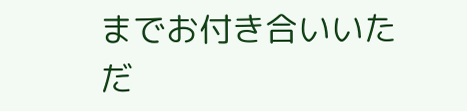までお付き合いいただ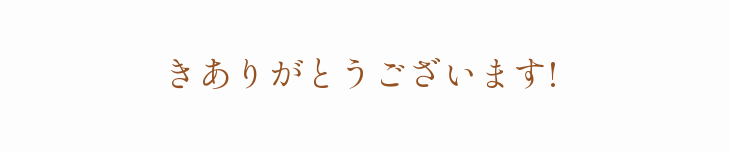きありがとうございます!